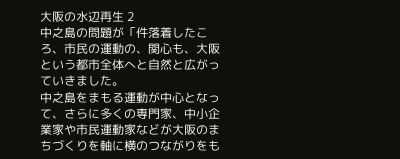大阪の水辺再生 2
中之島の問題が「件落着したころ、市民の運動の、関心も、大阪という都市全体へと自然と広がっていきました。
中之島をまもる運動が中心となって、さらに多くの専門家、中小企業家や市民運動家などが大阪のまちづくりを軸に横のつながりをも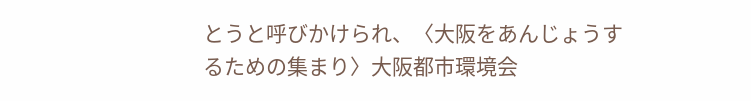とうと呼びかけられ、〈大阪をあんじょうするための集まり〉大阪都市環境会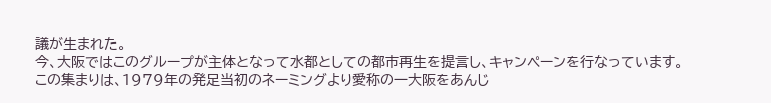議が生まれた。
今、大阪ではこのグループが主体となって水都としての都市再生を提言し、キャンペーンを行なっています。
この集まりは、1979年の発足当初のネーミングより愛称の一大阪をあんじ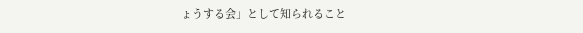ょうする会」として知られること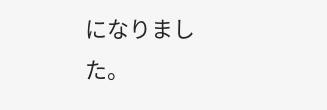になりました。